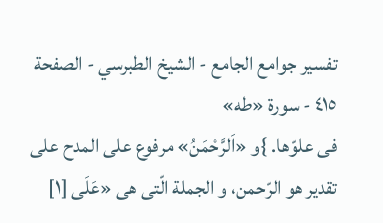تفسير جوامع الجامع - الشيخ الطبرسي - الصفحة ٤١٥ - سورة «طه»
فى علوّها. }و «اَلرَّحْمَنُ» مرفوع على المدح على تقدير هو الرّحمن، و الجملة الّتى هى «عَلَى [١]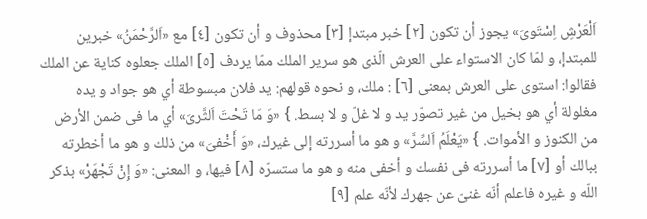اَلْعَرْشِ اِسْتَوىَ» يجوز أن تكون [٢] خبر مبتدإ [٣] محذوف و أن تكون [٤] مع «اَلرَّحْمَنُ» خبرين للمبتدإ، و لمّا كان الاستواء على العرش الّذى هو سرير الملك ممّا يردف [٥] الملك جعلوه كناية عن الملك فقالوا: استوى على العرش بمعنى [٦] : ملك، و نحوه قولهم: يد فلان مبسوطة أي هو جواد و يده مغلولة أي هو بخيل من غير تصوّر يد و لا غلّ و لا بسط. } «وَ مَا تَحْتَ اَلثَّرىَ» أي ما فى ضمن الأرض من الكنوز و الأموات. } «يَعْلَمُ اَلسِّرَّ» و هو ما أسررته إلى غيرك، «وَ أَخْفىَ» من ذلك و هو ما أخطرته ببالك أو [٧] ما أسررته فى نفسك و أخفى منه و هو ما ستسرّه [٨] فيها، و المعنى: «وَ إِنْ تَجْهَرْ» بذكر اللّه و غيره فاعلم أنّه غنىّ عن جهرك لأنّه علم [٩]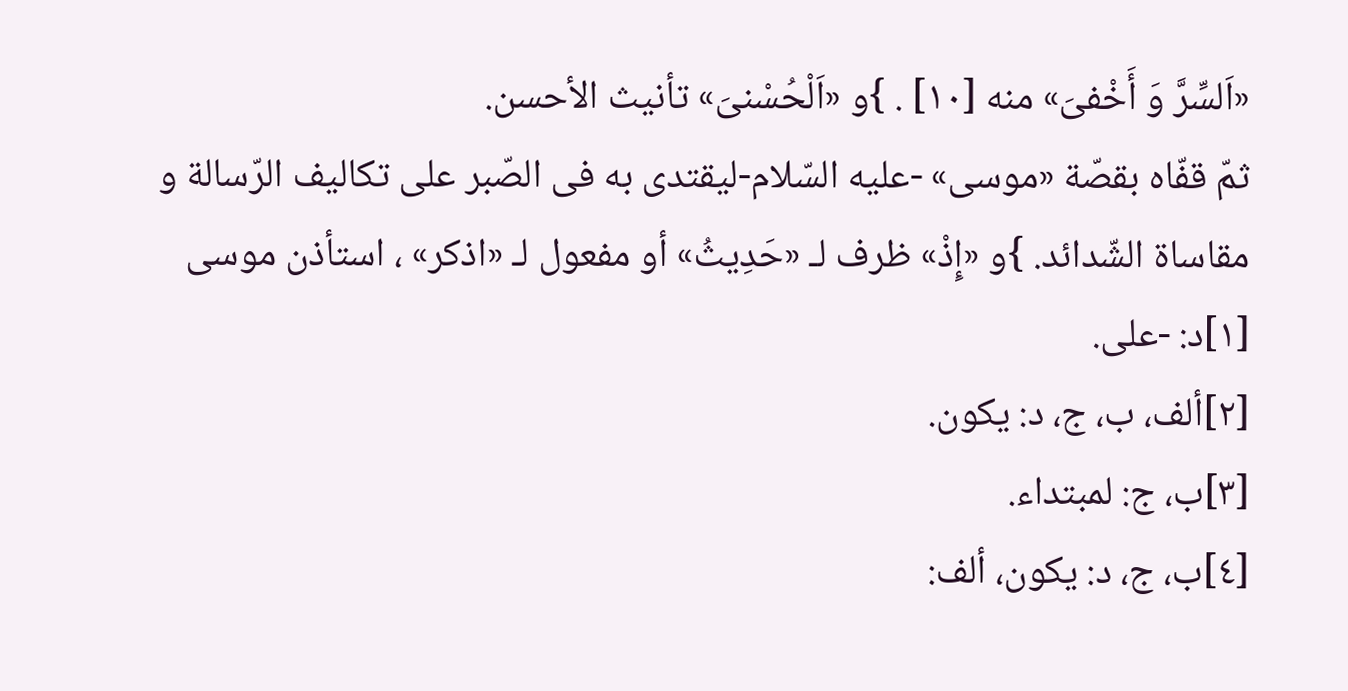«اَلسِّرَّ وَ أَخْفىَ» منه [١٠] . }و «اَلْحُسْنىَ» تأنيث الأحسن.
ثمّ قفّاه بقصّة «موسى» -عليه السّلام-ليقتدى به فى الصّبر على تكاليف الرّسالة و مقاساة الشّدائد. }و «إِذْ» ظرف لـ «حَدِيثُ» أو مفعول لـ «اذكر» ، استأذن موسى
[١]د: -على.
[٢]ألف، ب، ج، د: يكون.
[٣]ب، ج: لمبتداء.
[٤]ب، ج، د: يكون، ألف: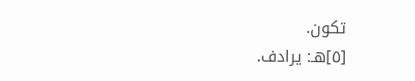تكون.
[٥]هـ: يرادف.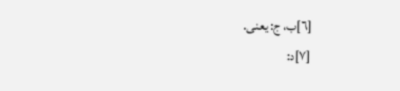[٦]ب، ج: يعنى.
[٧]د: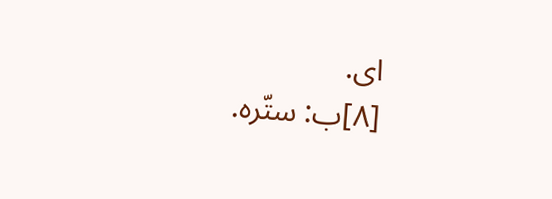اى.
[٨]ب: ستّره.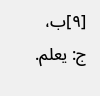[٩]ب، ج: يعلم.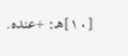[١٠]هـ: +عنده.